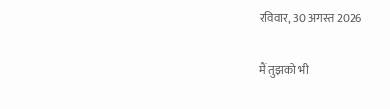रविवार, 30 अगस्त 2026

मैं तुझको भी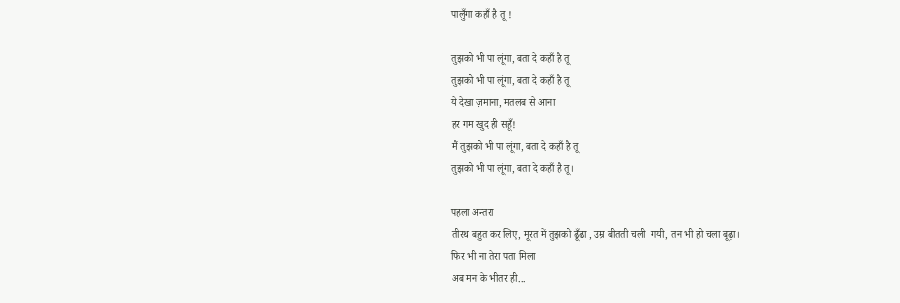पालुँगा कहाँ है तू !

तुझको भी पा लूंगा, बता दे कहाँ है तू
तुझको भी पा लूंगा, बता दे कहाँ है तू
ये देखा ज़माना, मतलब से आना
हर गम खुद ही सहूँ!
मैं तुझको भी पा लूंगा, बता दे कहाँ है तू
तुझको भी पा लूंगा, बता दे कहाँ है तू।

पहला अन्तरा
तीरथ बहुत कर लिए, मूरत में तुझको ढूँढा , उम्र बीतती चली  गयी, तन भी हो चला बूढ़ा।
फिर भी ना तेरा पता मिला
अब मन के भीतर ही...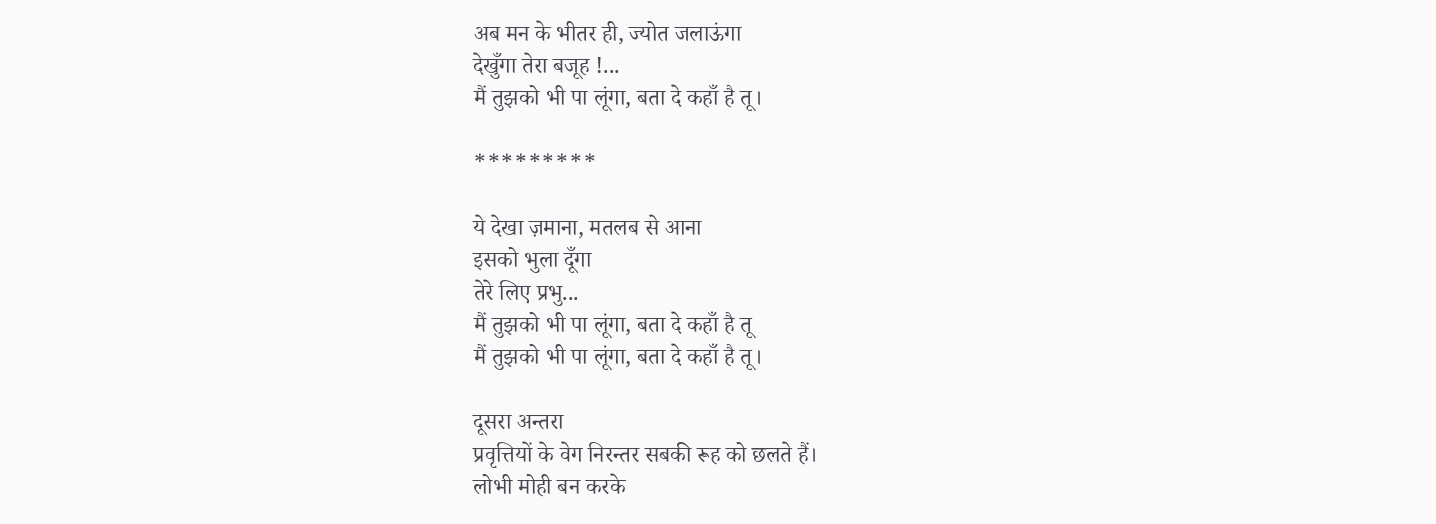अब मन के भीतर ही, ज्योत जलाऊंगा
देखुँगा तेरा बजूह !...
मैं तुझको भी पा लूंगा, बता दे कहाँ है तू।

*********

ये देखा ज़माना, मतलब से आना
इसको भुला दूँगा
तेरे लिए प्रभु...
मैं तुझको भी पा लूंगा, बता दे कहाँ है तू
मैं तुझको भी पा लूंगा, बता दे कहाँ है तू।

दूसरा अन्तरा
प्रवृत्तियों के वेग निरन्तर सबकी रूह को छलते हैं।
लोभी मोही बन करके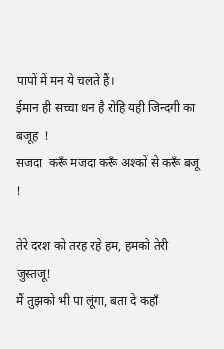पापों में मन ये चलते हैं।
ईमान ही सच्चा धन है रोहि यही जिन्दगी का बजूह  !
सजदा  करूँ मजदा करूँ अश्कों से करूँ बजू !

तेरे दरश को तरह रहे हम, हमको तेरी जुस्तजू!
मैं तुझको भी पा लूंगा, बता दे कहाँ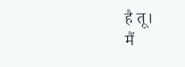है तू।
मैं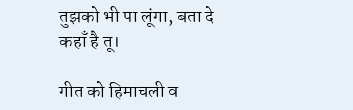तुझको भी पा लूंगा, बता दे कहाँ है तू।

गीत को हिमाचली व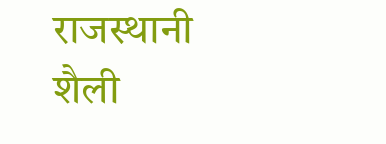राजस्थानी शैली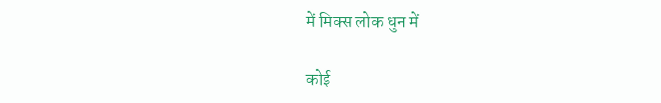में मिक्स लोक धुन में

कोई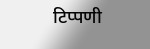टिप्पणी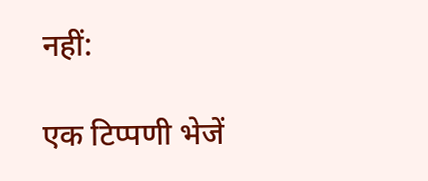नहीं:

एक टिप्पणी भेजें